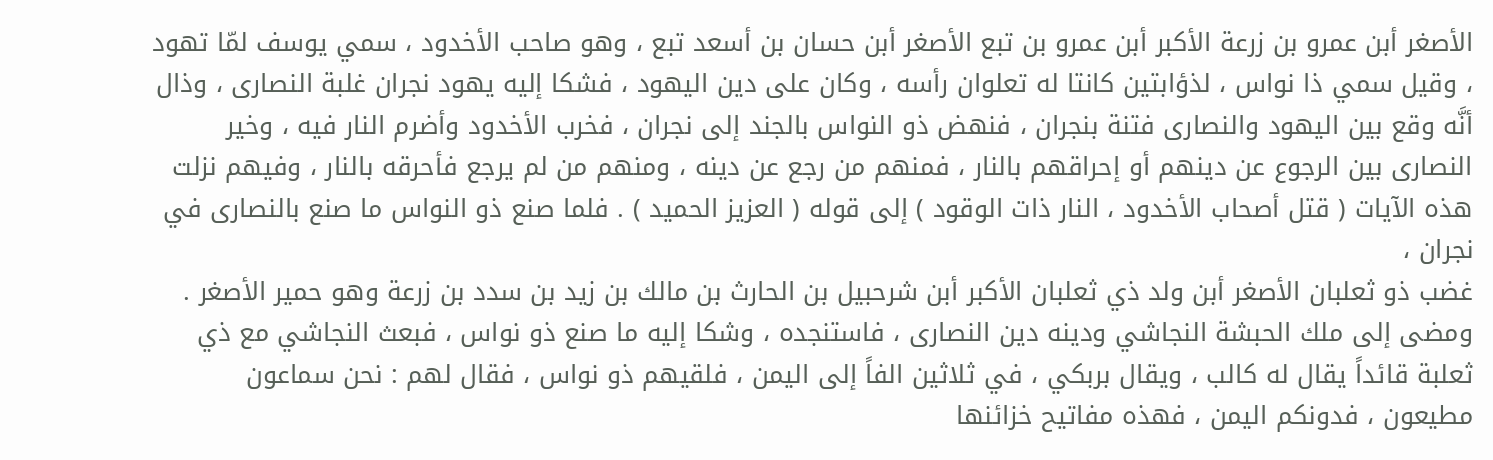الأصغر أبن عمرو بن زرعة الأكبر أبن عمرو بن تبع الأصغر أبن حسان بن أسعد تبع ، وهو صاحب الأخدود ، سمي يوسف لمّا تهود ، وقيل سمي ذا نواس ، لذؤابتين كانتا له تعلوان رأسه ، وكان على دين اليهود ، فشكا إليه يهود نجران غلبة النصارى ، وذال أنَّه وقع بين اليهود والنصارى فتنة بنجران ، فنهض ذو النواس بالجند إلى نجران ، فخرب الأخدود وأضرم النار فيه ، وخير النصارى بين الرجوع عن دينهم أو إحراقهم بالنار ، فمنهم من رجع عن دينه ، ومنهم من لم يرجع فأحرقه بالنار ، وفيهم نزلت هذه الآيات ( قتل أصحاب الأخدود ، النار ذات الوقود ) إلى قوله ( العزيز الحميد ) . فلما صنع ذو النواس ما صنع بالنصارى في نجران ،
غضب ذو ثعلبان الأصغر أبن ولد ذي ثعلبان الأكبر أبن شرحبيل بن الحارث بن مالك بن زيد بن سدد بن زرعة وهو حمير الأصغر . ومضى إلى ملك الحبشة النجاشي ودينه دين النصارى ، فاستنجده ، وشكا إليه ما صنع ذو نواس ، فبعث النجاشي مع ذي ثعلبة قائداً يقال له كالب ، ويقال بربكي ، في ثلاثين الفاً إلى اليمن ، فلقيهم ذو نواس ، فقال لهم : نحن سماعون مطيعون ، فدونكم اليمن ، فهذه مفاتيح خزائنها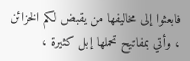فابعثوا إلى مخاليفها من يقبض لكم الخزائن ، وأتي بمفاتيح تحملها إبل كثيرة ،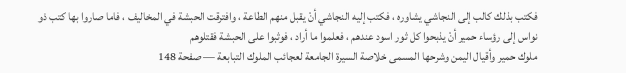فكتب بذلك كالب إلى النجاشي يشاوره ، فكتب إليه النجاشي أنْ يقبل منهم الطاعة ، وافترقت الحبشة في المخاليف ، فاما صاروا بها كتب ذو نواس إلى رؤساء حمير أنْ يذبحوا كل ثور اسود عندهم ، فعلموا ما أراد ، فوثبوا على الحبشة فقتلوهم
ملوك حمير وأقيال اليمن وشرحها المسمى خلاصة السيرة الجامعة لعجائب الملوك التبابعة — صفحة 148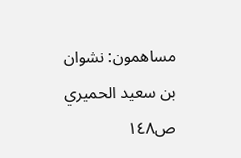مساهمون: نشوان بن سعيد الحميري
ص١٤٨